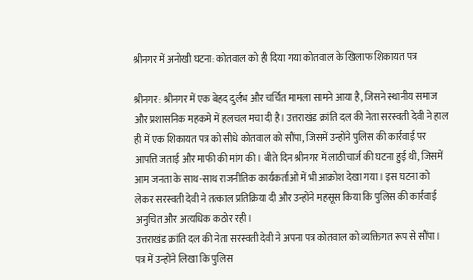श्रीनगर में अनोखी घटना: कोतवाल को ही दिया गया कोतवाल के खिलाफ शिकायत पत्र

श्रीनगर: श्रीनगर में एक बेहद दुर्लभ और चर्चित मामला सामने आया है, जिसने स्थानीय समाज और प्रशासनिक महकमे में हलचल मचा दी है। उत्तराखंड क्रांति दल की नेता सरस्वती देवी ने हाल ही में एक शिकायत पत्र को सीधे कोतवाल को सौंपा, जिसमें उन्होंने पुलिस की कार्रवाई पर आपत्ति जताई और माफी की मांग की। बीते दिन श्रीनगर में लाठीचार्ज की घटना हुई थी, जिसमें आम जनता के साथ-साथ राजनीतिक कार्यकर्ताओं में भी आक्रोश देखा गया। इस घटना को लेकर सरस्वती देवी ने तत्काल प्रतिक्रिया दी और उन्होंने महसूस किया कि पुलिस की कार्रवाई अनुचित और अत्यधिक कठोर रही।
उत्तराखंड क्रांति दल की नेता सरस्वती देवी ने अपना पत्र कोतवाल को व्यक्तिगत रूप से सौंपा। पत्र में उन्होंने लिखा कि पुलिस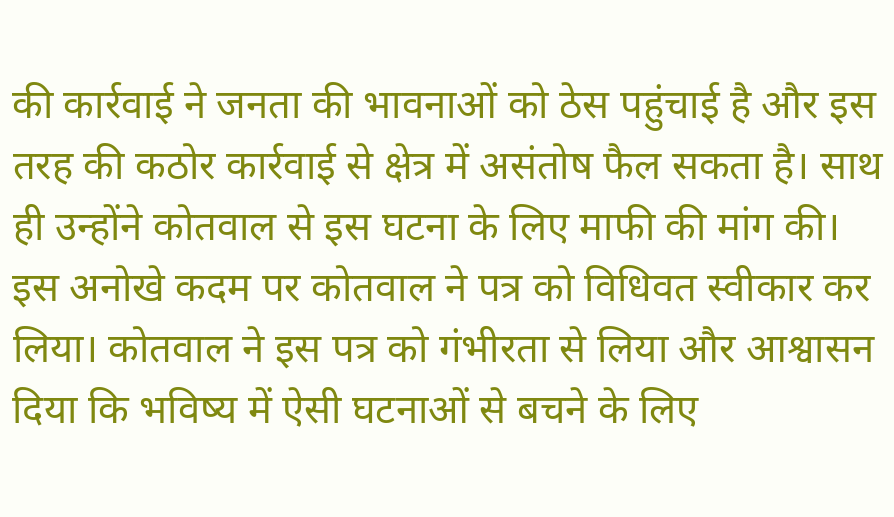की कार्रवाई ने जनता की भावनाओं को ठेस पहुंचाई है और इस तरह की कठोर कार्रवाई से क्षेत्र में असंतोष फैल सकता है। साथ ही उन्होंने कोतवाल से इस घटना के लिए माफी की मांग की। इस अनोखे कदम पर कोतवाल ने पत्र को विधिवत स्वीकार कर लिया। कोतवाल ने इस पत्र को गंभीरता से लिया और आश्वासन दिया कि भविष्य में ऐसी घटनाओं से बचने के लिए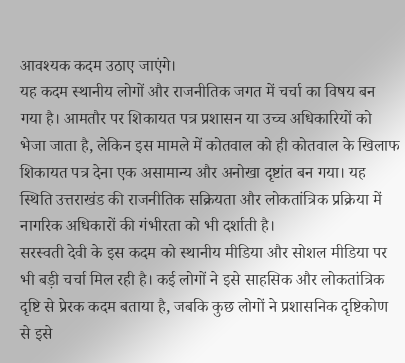आवश्यक कदम उठाए जाएंगे।
यह कदम स्थानीय लोगों और राजनीतिक जगत में चर्चा का विषय बन गया है। आमतौर पर शिकायत पत्र प्रशासन या उच्च अधिकारियों को भेजा जाता है, लेकिन इस मामले में कोतवाल को ही कोतवाल के खिलाफ शिकायत पत्र देना एक असामान्य और अनोखा दृष्टांत बन गया। यह स्थिति उत्तराखंड की राजनीतिक सक्रियता और लोकतांत्रिक प्रक्रिया में नागरिक अधिकारों की गंभीरता को भी दर्शाती है।
सरस्वती देवी के इस कदम को स्थानीय मीडिया और सोशल मीडिया पर भी बड़ी चर्चा मिल रही है। कई लोगों ने इसे साहसिक और लोकतांत्रिक दृष्टि से प्रेरक कदम बताया है, जबकि कुछ लोगों ने प्रशासनिक दृष्टिकोण से इसे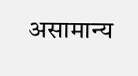असामान्य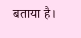बताया है।